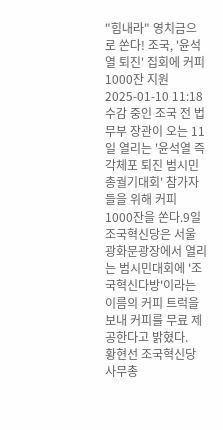"힘내라" 영치금으로 쏜다! 조국, '윤석열 퇴진' 집회에 커피 1000잔 지원
2025-01-10 11:18
수감 중인 조국 전 법무부 장관이 오는 11일 열리는 '윤석열 즉각체포 퇴진 범시민총궐기대회' 참가자들을 위해 커피 1000잔을 쏜다.9일 조국혁신당은 서울 광화문광장에서 열리는 범시민대회에 '조국혁신다방'이라는 이름의 커피 트럭을 보내 커피를 무료 제공한다고 밝혔다.
황현선 조국혁신당 사무총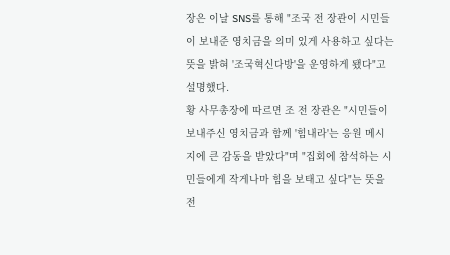장은 이날 SNS를 통해 "조국 전 장관이 시민들이 보내준 영치금을 의미 있게 사용하고 싶다는 뜻을 밝혀 '조국혁신다방'을 운영하게 됐다"고 설명했다.
황 사무총장에 따르면 조 전 장관은 "시민들이 보내주신 영치금과 함께 '힘내라'는 응원 메시지에 큰 감동을 받았다"며 "집회에 참석하는 시민들에게 작게나마 힘을 보태고 싶다"는 뜻을 전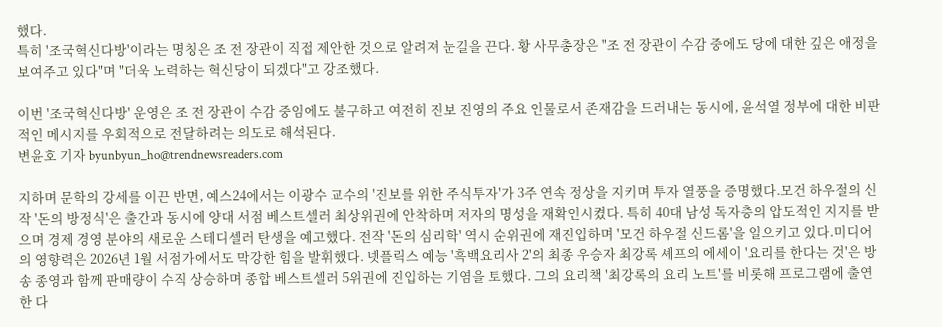했다.
특히 '조국혁신다방'이라는 명칭은 조 전 장관이 직접 제안한 것으로 알려져 눈길을 끈다. 황 사무총장은 "조 전 장관이 수감 중에도 당에 대한 깊은 애정을 보여주고 있다"며 "더욱 노력하는 혁신당이 되겠다"고 강조했다.

이번 '조국혁신다방' 운영은 조 전 장관이 수감 중임에도 불구하고 여전히 진보 진영의 주요 인물로서 존재감을 드러내는 동시에, 윤석열 정부에 대한 비판적인 메시지를 우회적으로 전달하려는 의도로 해석된다.
변윤호 기자 byunbyun_ho@trendnewsreaders.com

지하며 문학의 강세를 이끈 반면, 예스24에서는 이광수 교수의 '진보를 위한 주식투자'가 3주 연속 정상을 지키며 투자 열풍을 증명했다.모건 하우절의 신작 '돈의 방정식'은 출간과 동시에 양대 서점 베스트셀러 최상위권에 안착하며 저자의 명성을 재확인시켰다. 특히 40대 남성 독자층의 압도적인 지지를 받으며 경제 경영 분야의 새로운 스테디셀러 탄생을 예고했다. 전작 '돈의 심리학' 역시 순위권에 재진입하며 '모건 하우절 신드롬'을 일으키고 있다.미디어의 영향력은 2026년 1월 서점가에서도 막강한 힘을 발휘했다. 넷플릭스 예능 '흑백요리사 2'의 최종 우승자 최강록 셰프의 에세이 '요리를 한다는 것'은 방송 종영과 함께 판매량이 수직 상승하며 종합 베스트셀러 5위권에 진입하는 기염을 토했다. 그의 요리책 '최강록의 요리 노트'를 비롯해 프로그램에 출연한 다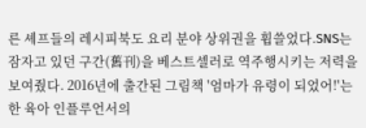른 셰프들의 레시피북도 요리 분야 상위권을 휩쓸었다.SNS는 잠자고 있던 구간(舊刊)을 베스트셀러로 역주행시키는 저력을 보여줬다. 2016년에 출간된 그림책 '엄마가 유령이 되었어!'는 한 육아 인플루언서의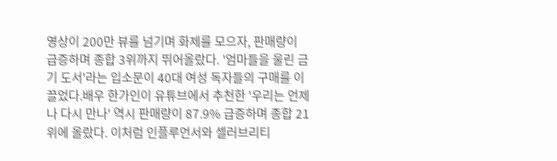영상이 200만 뷰를 넘기며 화제를 모으자, 판매량이 급증하며 종합 3위까지 뛰어올랐다. '엄마들을 울린 금기 도서'라는 입소문이 40대 여성 독자들의 구매를 이끌었다.배우 한가인이 유튜브에서 추천한 '우리는 언제나 다시 만나' 역시 판매량이 87.9% 급증하며 종합 21위에 올랐다. 이처럼 인플루언서와 셀러브리티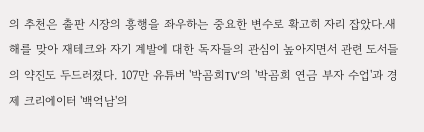의 추천은 출판 시장의 흥행을 좌우하는 중요한 변수로 확고히 자리 잡았다.새해를 맞아 재테크와 자기 계발에 대한 독자들의 관심이 높아지면서 관련 도서들의 약진도 두드러졌다. 107만 유튜버 '박곰희TV'의 '박곰희 연금 부자 수업'과 경제 크리에이터 '백억남'의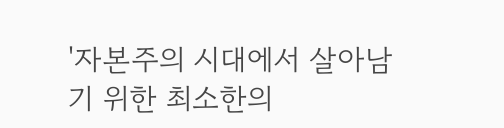'자본주의 시대에서 살아남기 위한 최소한의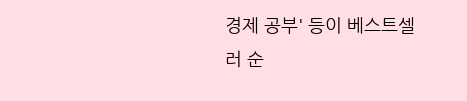경제 공부' 등이 베스트셀러 순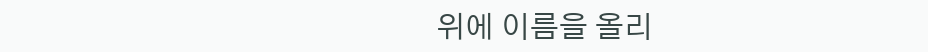위에 이름을 올리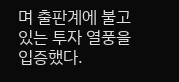며 출판계에 불고 있는 투자 열풍을 입증했다.